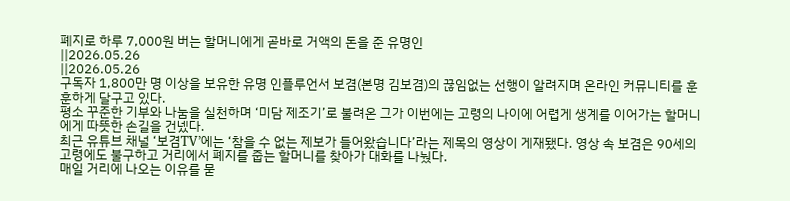폐지로 하루 7,000원 버는 할머니에게 곧바로 거액의 돈을 준 유명인
||2026.05.26
||2026.05.26
구독자 1,800만 명 이상을 보유한 유명 인플루언서 보겸(본명 김보겸)의 끊임없는 선행이 알려지며 온라인 커뮤니티를 훈훈하게 달구고 있다.
평소 꾸준한 기부와 나눔을 실천하며 ‘미담 제조기’로 불려온 그가 이번에는 고령의 나이에 어렵게 생계를 이어가는 할머니에게 따뜻한 손길을 건넸다.
최근 유튜브 채널 ‘보겸TV’에는 ‘참을 수 없는 제보가 들어왔습니다’라는 제목의 영상이 게재됐다. 영상 속 보겸은 90세의 고령에도 불구하고 거리에서 폐지를 줍는 할머니를 찾아가 대화를 나눴다.
매일 거리에 나오는 이유를 묻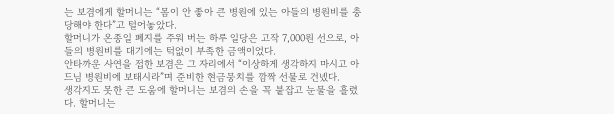는 보겸에게 할머니는 “몸이 안 좋아 큰 병원에 있는 아들의 병원비를 충당해야 한다”고 털어놓았다.
할머니가 온종일 폐지를 주워 버는 하루 일당은 고작 7,000원 선으로, 아들의 병원비를 대기에는 턱없이 부족한 금액이었다.
안타까운 사연을 접한 보겸은 그 자리에서 “이상하게 생각하지 마시고 아드님 병원비에 보태시라”며 준비한 현금뭉치를 깜짝 선물로 건넸다.
생각지도 못한 큰 도움에 할머니는 보겸의 손을 꼭 붙잡고 눈물을 흘렸다. 할머니는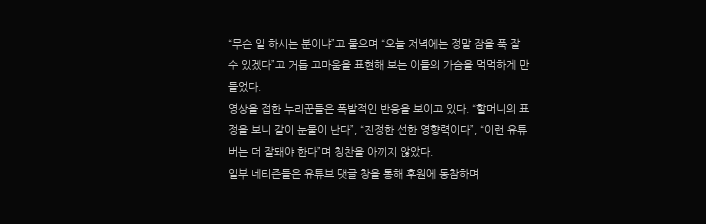“무슨 일 하시는 분이냐”고 물으며 “오늘 저녁에는 정말 잠을 푹 잘 수 있겠다”고 거듭 고마움을 표현해 보는 이들의 가슴을 먹먹하게 만들었다.
영상을 접한 누리꾼들은 폭발적인 반응을 보이고 있다. “할머니의 표정을 보니 같이 눈물이 난다”, “진정한 선한 영향력이다”, “이런 유튜버는 더 잘돼야 한다”며 칭찬을 아끼지 않았다.
일부 네티즌들은 유튜브 댓글 창을 통해 후원에 동참하며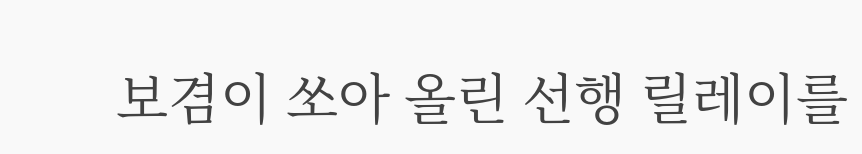보겸이 쏘아 올린 선행 릴레이를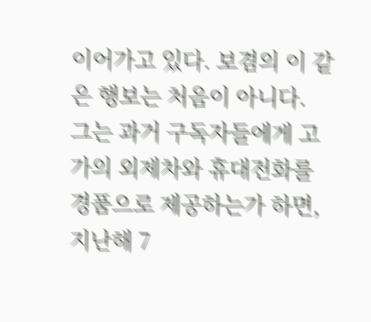이어가고 있다. 보겸의 이 같은 행보는 처음이 아니다.
그는 과거 구독자들에게 고가의 외제차와 휴대전화를 경품으로 제공하는가 하면, 지난해 7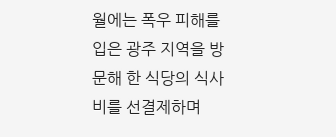월에는 폭우 피해를 입은 광주 지역을 방문해 한 식당의 식사비를 선결제하며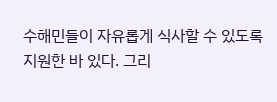수해민들이 자유롭게 식사할 수 있도록 지원한 바 있다. 그리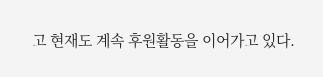고 현재도 계속 후원활동을 이어가고 있다.